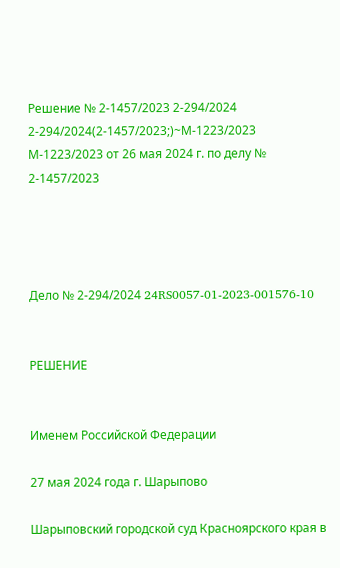Решение № 2-1457/2023 2-294/2024 2-294/2024(2-1457/2023;)~М-1223/2023 М-1223/2023 от 26 мая 2024 г. по делу № 2-1457/2023




Дело № 2-294/2024 24RS0057-01-2023-001576-10


РЕШЕНИЕ


Именем Российской Федерации

27 мая 2024 года г. Шарыпово

Шарыповский городской суд Красноярского края в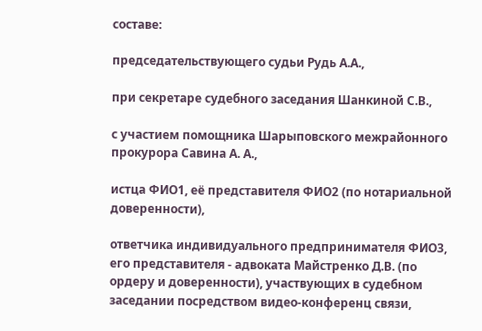составе:

председательствующего судьи Рудь А.А.,

при секретаре судебного заседания Шанкиной С.В.,

с участием помощника Шарыповского межрайонного прокурора Савина А. А.,

истца ФИО1, её представителя ФИО2 (по нотариальной доверенности),

ответчика индивидуального предпринимателя ФИО3, его представителя - адвоката Майстренко Д.В. (по ордеру и доверенности), участвующих в судебном заседании посредством видео-конференц связи,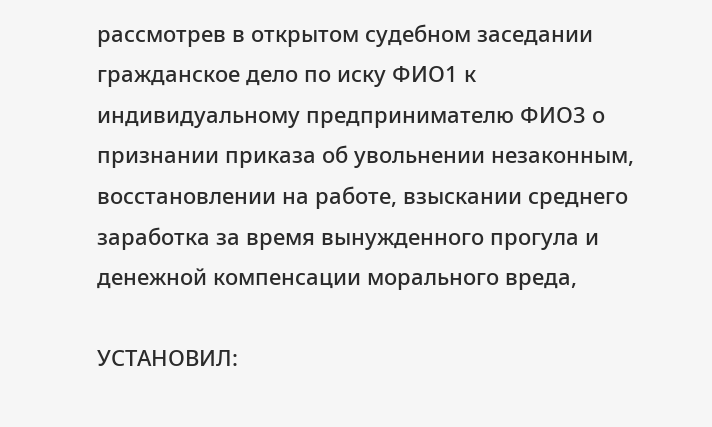рассмотрев в открытом судебном заседании гражданское дело по иску ФИО1 к индивидуальному предпринимателю ФИО3 о признании приказа об увольнении незаконным, восстановлении на работе, взыскании среднего заработка за время вынужденного прогула и денежной компенсации морального вреда,

УСТАНОВИЛ: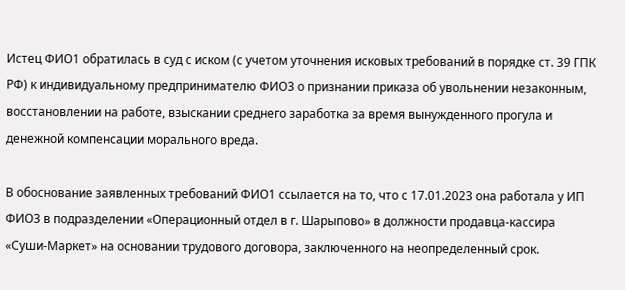Истец ФИО1 обратилась в суд с иском (с учетом уточнения исковых требований в порядке ст. 39 ГПК РФ) к индивидуальному предпринимателю ФИО3 о признании приказа об увольнении незаконным, восстановлении на работе, взыскании среднего заработка за время вынужденного прогула и денежной компенсации морального вреда.

В обоснование заявленных требований ФИО1 ссылается на то, что с 17.01.2023 она работала у ИП ФИО3 в подразделении «Операционный отдел в г. Шарыпово» в должности продавца-кассира «Суши-Маркет» на основании трудового договора, заключенного на неопределенный срок.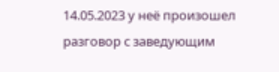14.05.2023 у неё произошел разговор с заведующим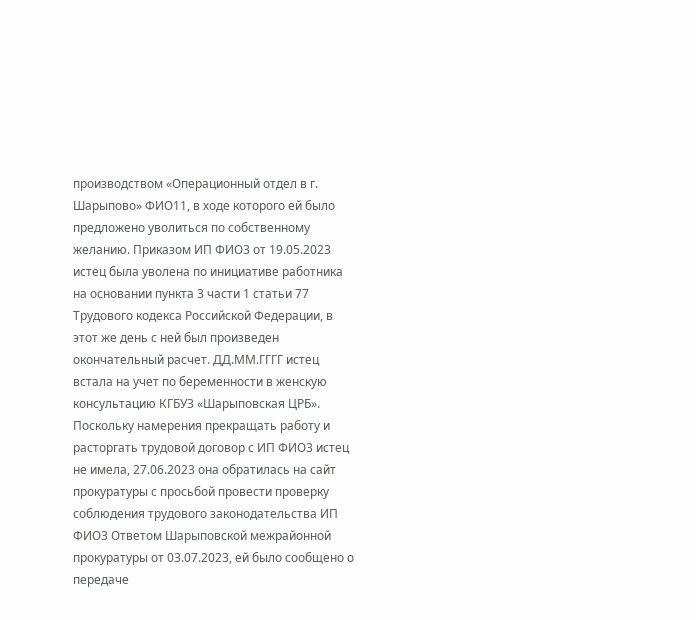производством «Операционный отдел в г. Шарыпово» ФИО11, в ходе которого ей было предложено уволиться по собственному желанию. Приказом ИП ФИО3 от 19.05.2023 истец была уволена по инициативе работника на основании пункта 3 части 1 статьи 77 Трудового кодекса Российской Федерации, в этот же день с ней был произведен окончательный расчет. ДД.ММ.ГГГГ истец встала на учет по беременности в женскую консультацию КГБУЗ «Шарыповская ЦРБ». Поскольку намерения прекращать работу и расторгать трудовой договор с ИП ФИО3 истец не имела, 27.06.2023 она обратилась на сайт прокуратуры с просьбой провести проверку соблюдения трудового законодательства ИП ФИО3 Ответом Шарыповской межрайонной прокуратуры от 03.07.2023, ей было сообщено о передаче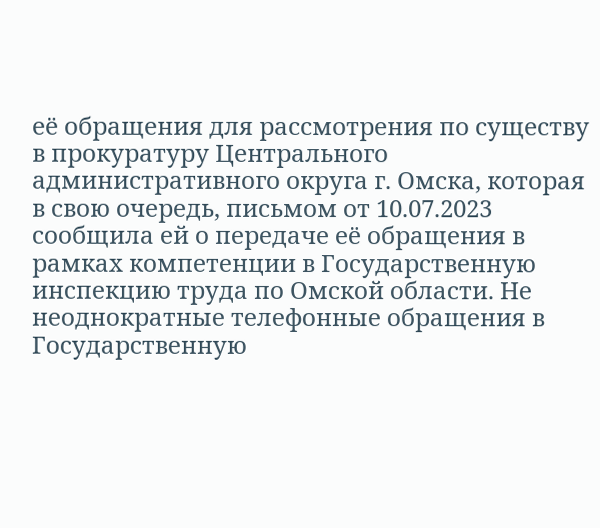её обращения для рассмотрения по существу в прокуратуру Центрального административного округа г. Омска, которая в свою очередь, письмом от 10.07.2023 сообщила ей о передаче её обращения в рамках компетенции в Государственную инспекцию труда по Омской области. Не неоднократные телефонные обращения в Государственную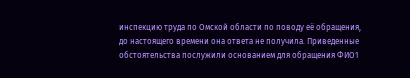инспекцию труда по Омской области по поводу её обращения, до настоящего времени она ответа не получила. Приведенные обстоятельства послужили основанием для обращения ФИО1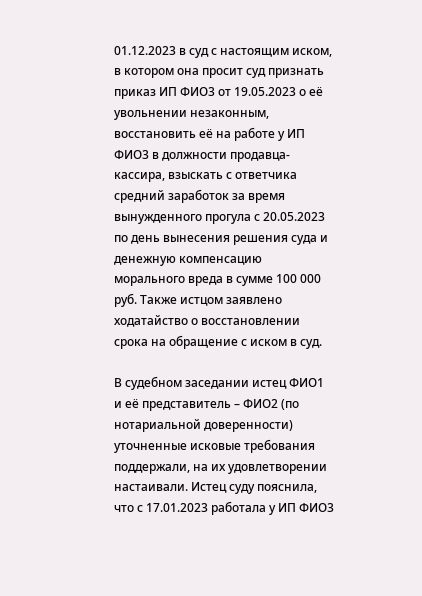01.12.2023 в суд с настоящим иском, в котором она просит суд признать приказ ИП ФИО3 от 19.05.2023 о её увольнении незаконным, восстановить её на работе у ИП ФИО3 в должности продавца-кассира, взыскать с ответчика средний заработок за время вынужденного прогула с 20.05.2023 по день вынесения решения суда и денежную компенсацию морального вреда в сумме 100 000 руб. Также истцом заявлено ходатайство о восстановлении срока на обращение с иском в суд.

В судебном заседании истец ФИО1 и её представитель – ФИО2 (по нотариальной доверенности) уточненные исковые требования поддержали, на их удовлетворении настаивали. Истец суду пояснила, что с 17.01.2023 работала у ИП ФИО3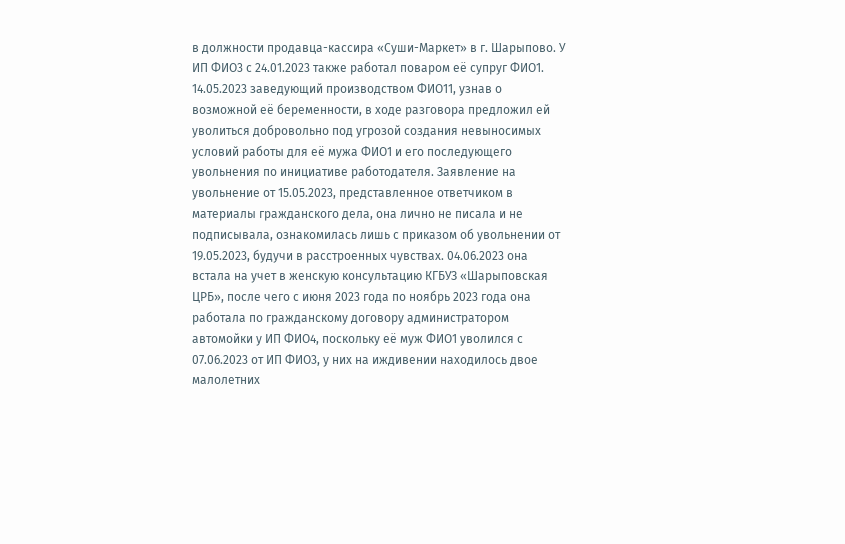в должности продавца-кассира «Суши-Маркет» в г. Шарыпово. У ИП ФИО3 с 24.01.2023 также работал поваром её супруг ФИО1. 14.05.2023 заведующий производством ФИО11, узнав о возможной её беременности, в ходе разговора предложил ей уволиться добровольно под угрозой создания невыносимых условий работы для её мужа ФИО1 и его последующего увольнения по инициативе работодателя. Заявление на увольнение от 15.05.2023, представленное ответчиком в материалы гражданского дела, она лично не писала и не подписывала, ознакомилась лишь с приказом об увольнении от 19.05.2023, будучи в расстроенных чувствах. 04.06.2023 она встала на учет в женскую консультацию КГБУЗ «Шарыповская ЦРБ», после чего с июня 2023 года по ноябрь 2023 года она работала по гражданскому договору администратором автомойки у ИП ФИО4, поскольку её муж ФИО1 уволился с 07.06.2023 от ИП ФИО3, у них на иждивении находилось двое малолетних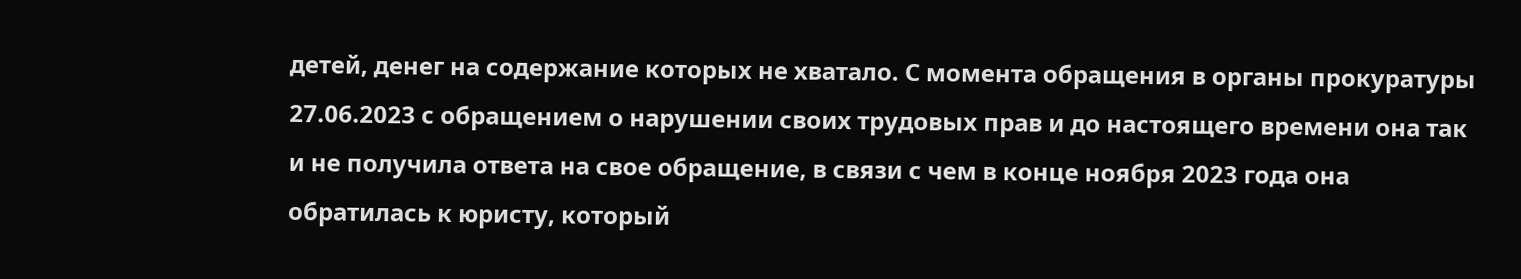детей, денег на содержание которых не хватало. С момента обращения в органы прокуратуры 27.06.2023 с обращением о нарушении своих трудовых прав и до настоящего времени она так и не получила ответа на свое обращение, в связи с чем в конце ноября 2023 года она обратилась к юристу, который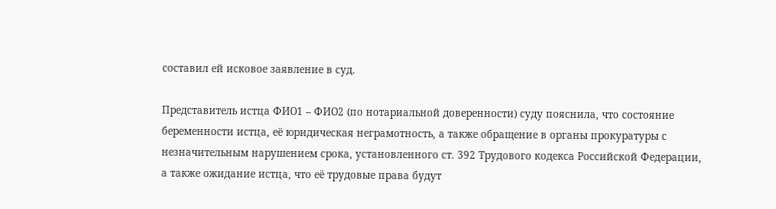составил ей исковое заявление в суд.

Представитель истца ФИО1 – ФИО2 (по нотариальной доверенности) суду пояснила, что состояние беременности истца, её юридическая неграмотность, а также обращение в органы прокуратуры с незначительным нарушением срока, установленного ст. 392 Трудового кодекса Российской Федерации, а также ожидание истца, что её трудовые права будут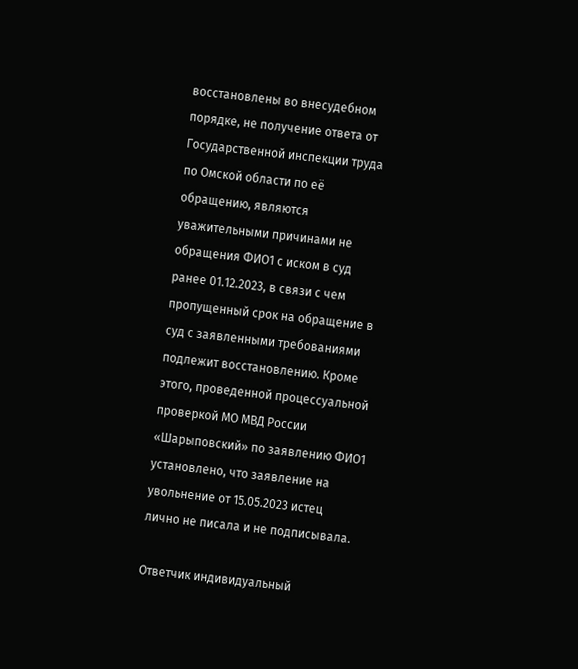восстановлены во внесудебном порядке, не получение ответа от Государственной инспекции труда по Омской области по её обращению, являются уважительными причинами не обращения ФИО1 с иском в суд ранее 01.12.2023, в связи с чем пропущенный срок на обращение в суд с заявленными требованиями подлежит восстановлению. Кроме этого, проведенной процессуальной проверкой МО МВД России «Шарыповский» по заявлению ФИО1 установлено, что заявление на увольнение от 15.05.2023 истец лично не писала и не подписывала.

Ответчик индивидуальный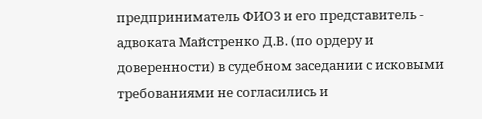предприниматель ФИО3 и его представитель - адвоката Майстренко Д.В. (по ордеру и доверенности) в судебном заседании с исковыми требованиями не согласились и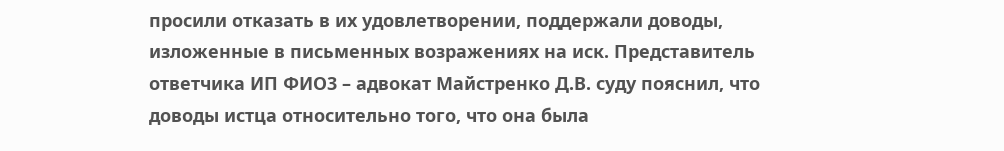просили отказать в их удовлетворении, поддержали доводы, изложенные в письменных возражениях на иск. Представитель ответчика ИП ФИО3 – адвокат Майстренко Д.В. суду пояснил, что доводы истца относительно того, что она была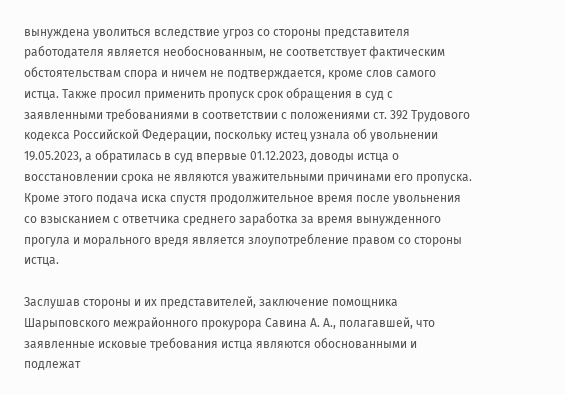вынуждена уволиться вследствие угроз со стороны представителя работодателя является необоснованным, не соответствует фактическим обстоятельствам спора и ничем не подтверждается, кроме слов самого истца. Также просил применить пропуск срок обращения в суд с заявленными требованиями в соответствии с положениями ст. 392 Трудового кодекса Российской Федерации, поскольку истец узнала об увольнении 19.05.2023, а обратилась в суд впервые 01.12.2023, доводы истца о восстановлении срока не являются уважительными причинами его пропуска. Кроме этого подача иска спустя продолжительное время после увольнения со взысканием с ответчика среднего заработка за время вынужденного прогула и морального вредя является злоупотребление правом со стороны истца.

Заслушав стороны и их представителей, заключение помощника Шарыповского межрайонного прокурора Савина А. А., полагавшей, что заявленные исковые требования истца являются обоснованными и подлежат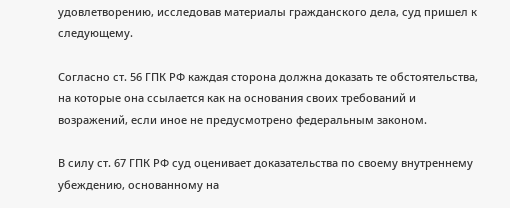удовлетворению, исследовав материалы гражданского дела, суд пришел к следующему.

Согласно ст. 56 ГПК РФ каждая сторона должна доказать те обстоятельства, на которые она ссылается как на основания своих требований и возражений, если иное не предусмотрено федеральным законом.

В силу ст. 67 ГПК РФ суд оценивает доказательства по своему внутреннему убеждению, основанному на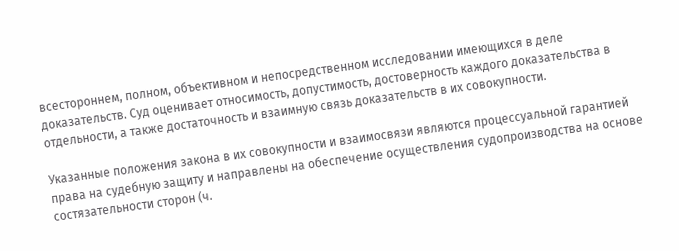всестороннем, полном, объективном и непосредственном исследовании имеющихся в деле доказательств. Суд оценивает относимость, допустимость, достоверность каждого доказательства в отдельности, а также достаточность и взаимную связь доказательств в их совокупности.

Указанные положения закона в их совокупности и взаимосвязи являются процессуальной гарантией права на судебную защиту и направлены на обеспечение осуществления судопроизводства на основе состязательности сторон (ч.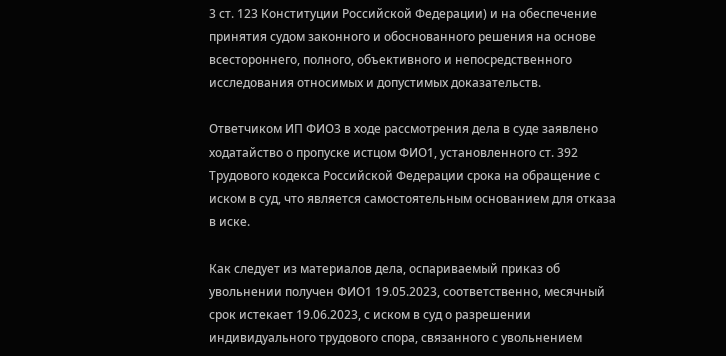3 ст. 123 Конституции Российской Федерации) и на обеспечение принятия судом законного и обоснованного решения на основе всестороннего, полного, объективного и непосредственного исследования относимых и допустимых доказательств.

Ответчиком ИП ФИО3 в ходе рассмотрения дела в суде заявлено ходатайство о пропуске истцом ФИО1, установленного ст. 392 Трудового кодекса Российской Федерации срока на обращение с иском в суд, что является самостоятельным основанием для отказа в иске.

Как следует из материалов дела, оспариваемый приказ об увольнении получен ФИО1 19.05.2023, соответственно, месячный срок истекает 19.06.2023, с иском в суд о разрешении индивидуального трудового спора, связанного с увольнением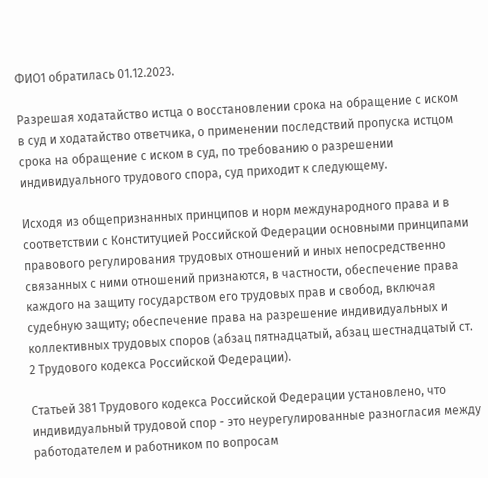ФИО1 обратилась 01.12.2023.

Разрешая ходатайство истца о восстановлении срока на обращение с иском в суд и ходатайство ответчика, о применении последствий пропуска истцом срока на обращение с иском в суд, по требованию о разрешении индивидуального трудового спора, суд приходит к следующему.

Исходя из общепризнанных принципов и норм международного права и в соответствии с Конституцией Российской Федерации основными принципами правового регулирования трудовых отношений и иных непосредственно связанных с ними отношений признаются, в частности, обеспечение права каждого на защиту государством его трудовых прав и свобод, включая судебную защиту; обеспечение права на разрешение индивидуальных и коллективных трудовых споров (абзац пятнадцатый, абзац шестнадцатый ст. 2 Трудового кодекса Российской Федерации).

Статьей 381 Трудового кодекса Российской Федерации установлено, что индивидуальный трудовой спор - это неурегулированные разногласия между работодателем и работником по вопросам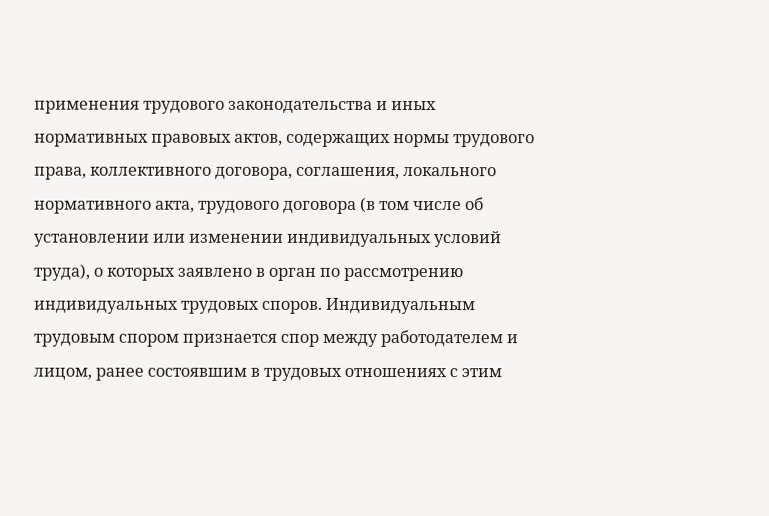применения трудового законодательства и иных нормативных правовых актов, содержащих нормы трудового права, коллективного договора, соглашения, локального нормативного акта, трудового договора (в том числе об установлении или изменении индивидуальных условий труда), о которых заявлено в орган по рассмотрению индивидуальных трудовых споров. Индивидуальным трудовым спором признается спор между работодателем и лицом, ранее состоявшим в трудовых отношениях с этим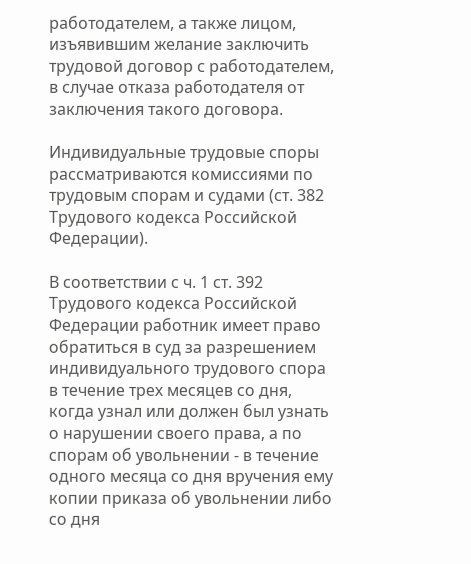работодателем, а также лицом, изъявившим желание заключить трудовой договор с работодателем, в случае отказа работодателя от заключения такого договора.

Индивидуальные трудовые споры рассматриваются комиссиями по трудовым спорам и судами (ст. 382 Трудового кодекса Российской Федерации).

В соответствии с ч. 1 ст. 392 Трудового кодекса Российской Федерации работник имеет право обратиться в суд за разрешением индивидуального трудового спора в течение трех месяцев со дня, когда узнал или должен был узнать о нарушении своего права, а по спорам об увольнении - в течение одного месяца со дня вручения ему копии приказа об увольнении либо со дня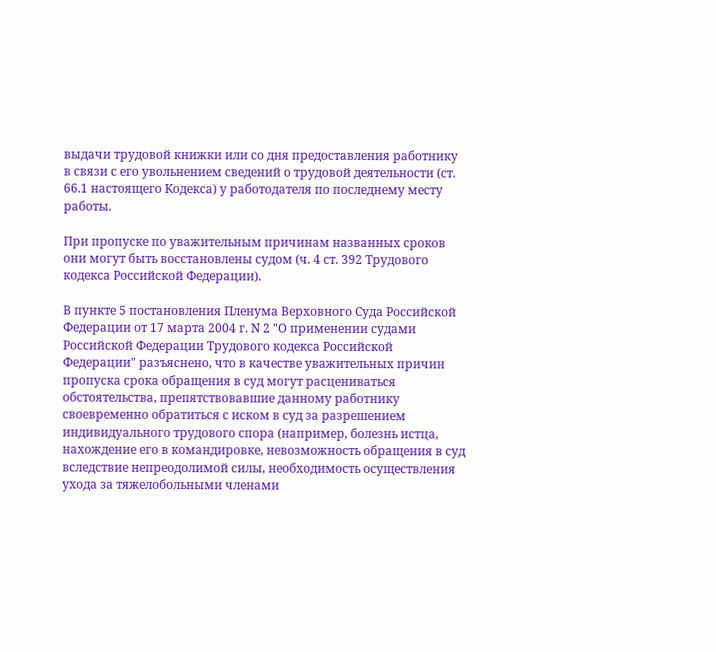выдачи трудовой книжки или со дня предоставления работнику в связи с его увольнением сведений о трудовой деятельности (ст. 66.1 настоящего Кодекса) у работодателя по последнему месту работы.

При пропуске по уважительным причинам названных сроков они могут быть восстановлены судом (ч. 4 ст. 392 Трудового кодекса Российской Федерации).

В пункте 5 постановления Пленума Верховного Суда Российской Федерации от 17 марта 2004 г. N 2 "О применении судами Российской Федерации Трудового кодекса Российской Федерации" разъяснено, что в качестве уважительных причин пропуска срока обращения в суд могут расцениваться обстоятельства, препятствовавшие данному работнику своевременно обратиться с иском в суд за разрешением индивидуального трудового спора (например, болезнь истца, нахождение его в командировке, невозможность обращения в суд вследствие непреодолимой силы, необходимость осуществления ухода за тяжелобольными членами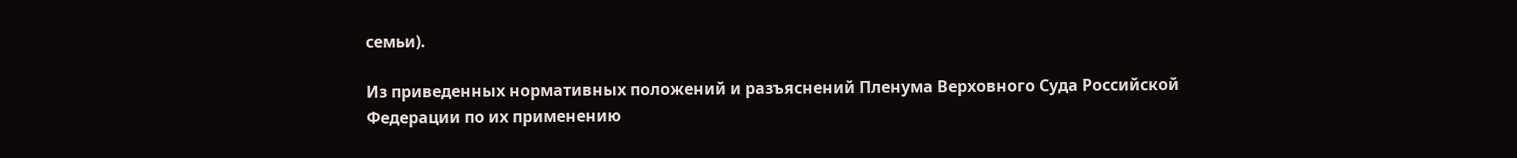семьи).

Из приведенных нормативных положений и разъяснений Пленума Верховного Суда Российской Федерации по их применению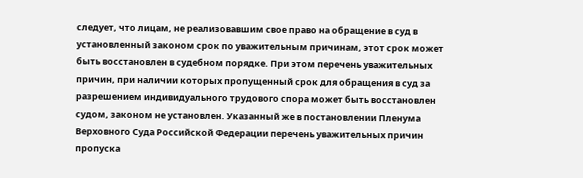следует, что лицам, не реализовавшим свое право на обращение в суд в установленный законом срок по уважительным причинам, этот срок может быть восстановлен в судебном порядке. При этом перечень уважительных причин, при наличии которых пропущенный срок для обращения в суд за разрешением индивидуального трудового спора может быть восстановлен судом, законом не установлен. Указанный же в постановлении Пленума Верховного Суда Российской Федерации перечень уважительных причин пропуска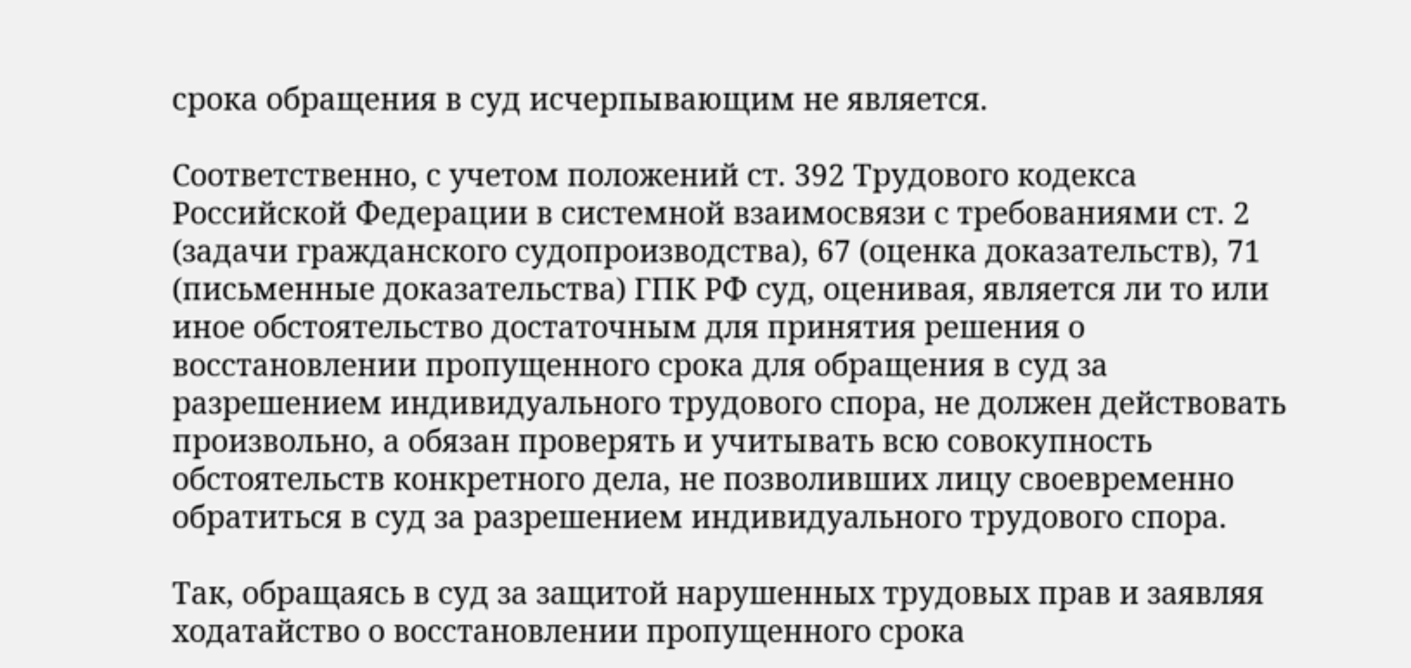срока обращения в суд исчерпывающим не является.

Соответственно, с учетом положений ст. 392 Трудового кодекса Российской Федерации в системной взаимосвязи с требованиями ст. 2 (задачи гражданского судопроизводства), 67 (оценка доказательств), 71 (письменные доказательства) ГПК РФ суд, оценивая, является ли то или иное обстоятельство достаточным для принятия решения о восстановлении пропущенного срока для обращения в суд за разрешением индивидуального трудового спора, не должен действовать произвольно, а обязан проверять и учитывать всю совокупность обстоятельств конкретного дела, не позволивших лицу своевременно обратиться в суд за разрешением индивидуального трудового спора.

Так, обращаясь в суд за защитой нарушенных трудовых прав и заявляя ходатайство о восстановлении пропущенного срока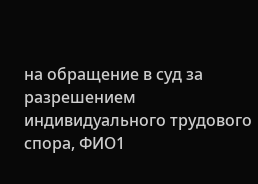на обращение в суд за разрешением индивидуального трудового спора, ФИО1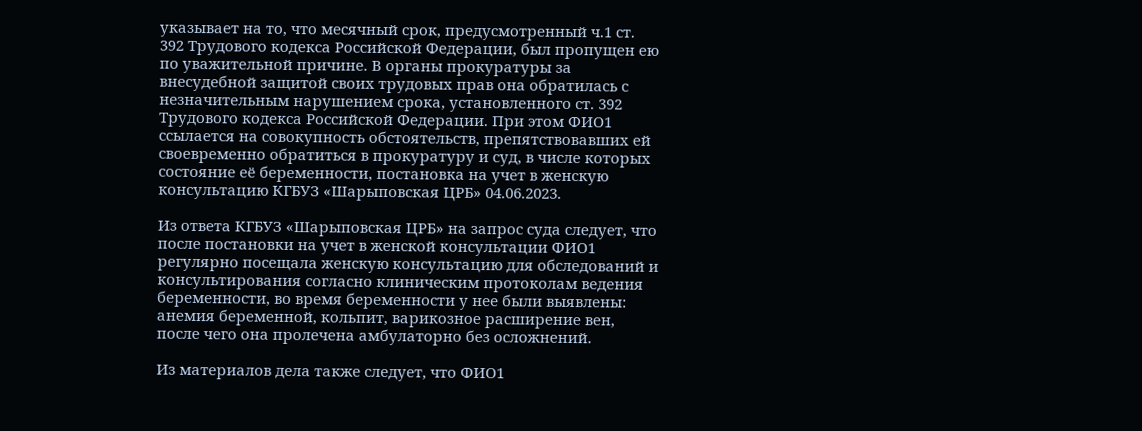указывает на то, что месячный срок, предусмотренный ч.1 ст. 392 Трудового кодекса Российской Федерации, был пропущен ею по уважительной причине. В органы прокуратуры за внесудебной защитой своих трудовых прав она обратилась с незначительным нарушением срока, установленного ст. 392 Трудового кодекса Российской Федерации. При этом ФИО1 ссылается на совокупность обстоятельств, препятствовавших ей своевременно обратиться в прокуратуру и суд, в числе которых состояние её беременности, постановка на учет в женскую консультацию КГБУЗ «Шарыповская ЦРБ» 04.06.2023.

Из ответа КГБУЗ «Шарыповская ЦРБ» на запрос суда следует, что после постановки на учет в женской консультации ФИО1 регулярно посещала женскую консультацию для обследований и консультирования согласно клиническим протоколам ведения беременности, во время беременности у нее были выявлены: анемия беременной, кольпит, варикозное расширение вен, после чего она пролечена амбулаторно без осложнений.

Из материалов дела также следует, что ФИО1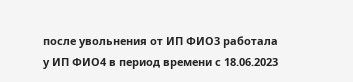после увольнения от ИП ФИО3 работала у ИП ФИО4 в период времени с 18.06.2023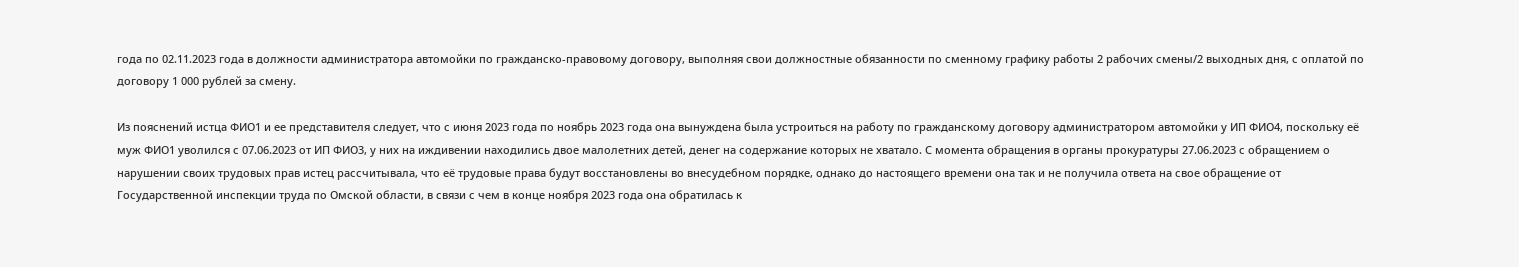года по 02.11.2023 года в должности администратора автомойки по гражданско-правовому договору, выполняя свои должностные обязанности по сменному графику работы 2 рабочих смены/2 выходных дня, с оплатой по договору 1 000 рублей за смену.

Из пояснений истца ФИО1 и ее представителя следует, что с июня 2023 года по ноябрь 2023 года она вынуждена была устроиться на работу по гражданскому договору администратором автомойки у ИП ФИО4, поскольку её муж ФИО1 уволился с 07.06.2023 от ИП ФИО3, у них на иждивении находились двое малолетних детей, денег на содержание которых не хватало. С момента обращения в органы прокуратуры 27.06.2023 с обращением о нарушении своих трудовых прав истец рассчитывала, что её трудовые права будут восстановлены во внесудебном порядке, однако до настоящего времени она так и не получила ответа на свое обращение от Государственной инспекции труда по Омской области, в связи с чем в конце ноября 2023 года она обратилась к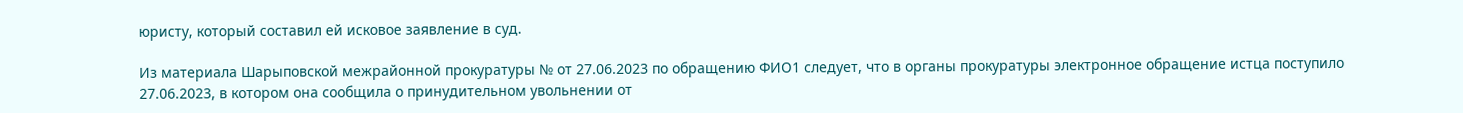юристу, который составил ей исковое заявление в суд.

Из материала Шарыповской межрайонной прокуратуры № от 27.06.2023 по обращению ФИО1 следует, что в органы прокуратуры электронное обращение истца поступило 27.06.2023, в котором она сообщила о принудительном увольнении от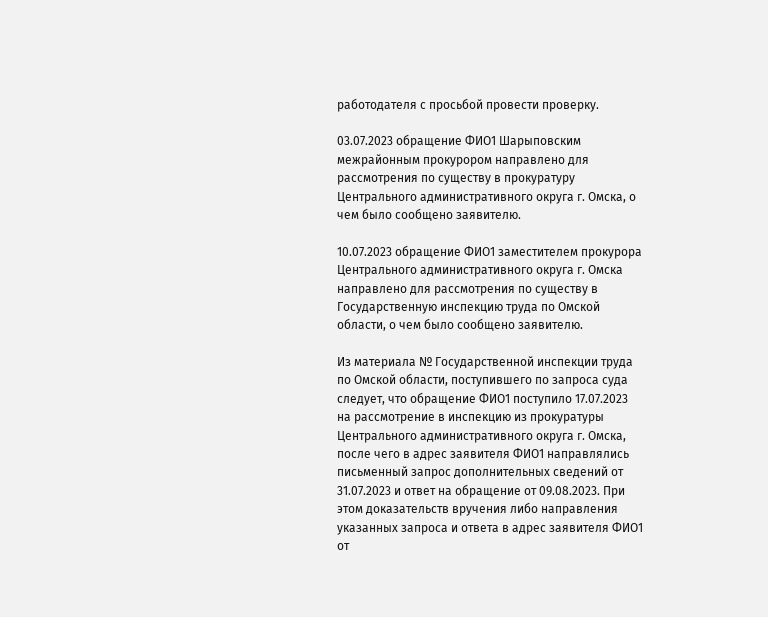работодателя с просьбой провести проверку.

03.07.2023 обращение ФИО1 Шарыповским межрайонным прокурором направлено для рассмотрения по существу в прокуратуру Центрального административного округа г. Омска, о чем было сообщено заявителю.

10.07.2023 обращение ФИО1 заместителем прокурора Центрального административного округа г. Омска направлено для рассмотрения по существу в Государственную инспекцию труда по Омской области, о чем было сообщено заявителю.

Из материала № Государственной инспекции труда по Омской области, поступившего по запроса суда следует, что обращение ФИО1 поступило 17.07.2023 на рассмотрение в инспекцию из прокуратуры Центрального административного округа г. Омска, после чего в адрес заявителя ФИО1 направлялись письменный запрос дополнительных сведений от 31.07.2023 и ответ на обращение от 09.08.2023. При этом доказательств вручения либо направления указанных запроса и ответа в адрес заявителя ФИО1 от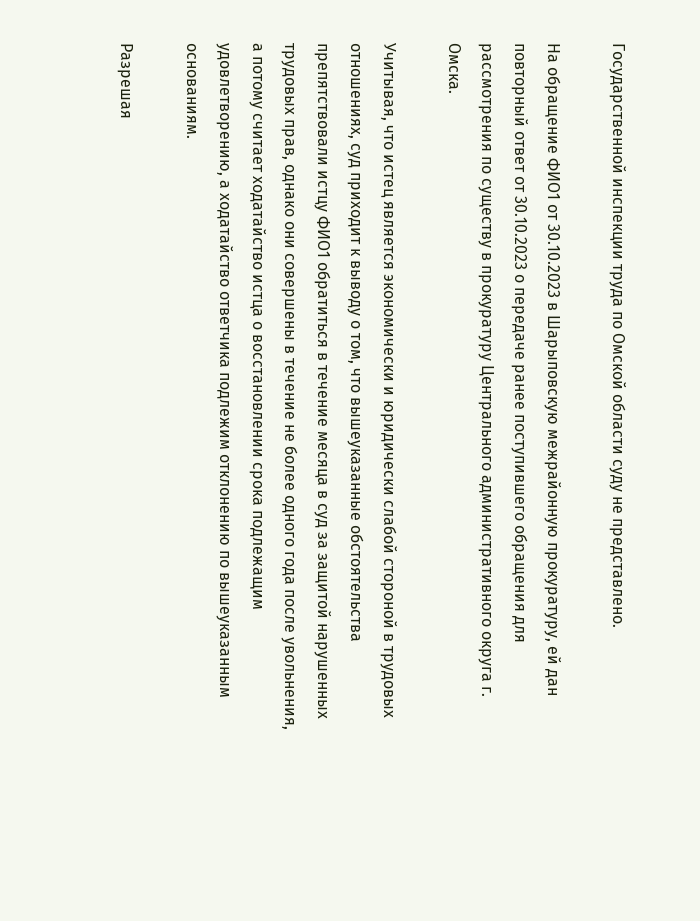Государственной инспекции труда по Омской области суду не представлено.

На обращение ФИО1 от 30.10.2023 в Шарыповскую межрайонную прокуратуру, ей дан повторный ответ от 30.10.2023 о передаче ранее поступившего обращения для рассмотрения по существу в прокуратуру Центрального административного округа г. Омска.

Учитывая, что истец является экономически и юридически слабой стороной в трудовых отношениях, суд приходит к выводу о том, что вышеуказанные обстоятельства препятствовали истцу ФИО1 обратиться в течение месяца в суд за защитой нарушенных трудовых прав, однако они совершены в течение не более одного года после увольнения, а потому считает ходатайство истца о восстановлении срока подлежащим удовлетворению, а ходатайство ответчика подлежим отклонению по вышеуказанным основаниям.

Разрешая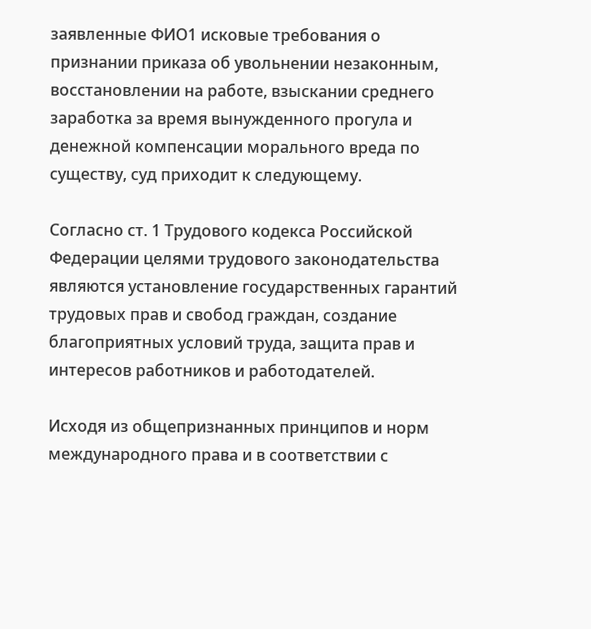заявленные ФИО1 исковые требования о признании приказа об увольнении незаконным, восстановлении на работе, взыскании среднего заработка за время вынужденного прогула и денежной компенсации морального вреда по существу, суд приходит к следующему.

Согласно ст. 1 Трудового кодекса Российской Федерации целями трудового законодательства являются установление государственных гарантий трудовых прав и свобод граждан, создание благоприятных условий труда, защита прав и интересов работников и работодателей.

Исходя из общепризнанных принципов и норм международного права и в соответствии с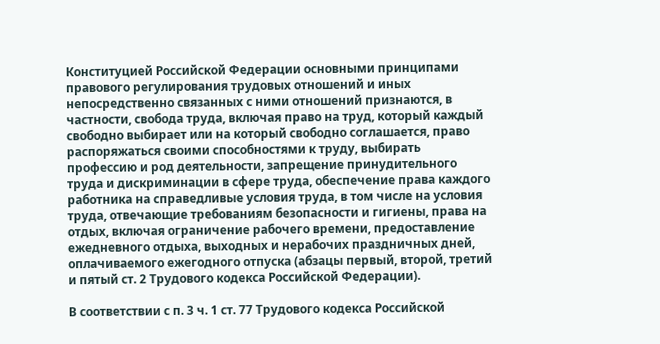Конституцией Российской Федерации основными принципами правового регулирования трудовых отношений и иных непосредственно связанных с ними отношений признаются, в частности, свобода труда, включая право на труд, который каждый свободно выбирает или на который свободно соглашается, право распоряжаться своими способностями к труду, выбирать профессию и род деятельности, запрещение принудительного труда и дискриминации в сфере труда, обеспечение права каждого работника на справедливые условия труда, в том числе на условия труда, отвечающие требованиям безопасности и гигиены, права на отдых, включая ограничение рабочего времени, предоставление ежедневного отдыха, выходных и нерабочих праздничных дней, оплачиваемого ежегодного отпуска (абзацы первый, второй, третий и пятый ст. 2 Трудового кодекса Российской Федерации).

В соответствии с п. 3 ч. 1 ст. 77 Трудового кодекса Российской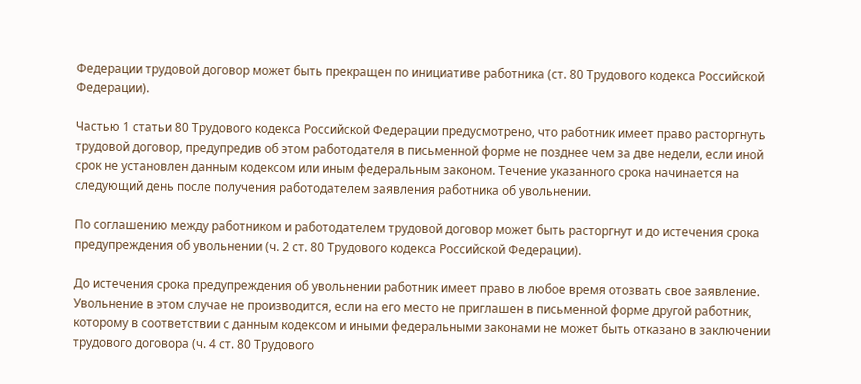Федерации трудовой договор может быть прекращен по инициативе работника (ст. 80 Трудового кодекса Российской Федерации).

Частью 1 статьи 80 Трудового кодекса Российской Федерации предусмотрено, что работник имеет право расторгнуть трудовой договор, предупредив об этом работодателя в письменной форме не позднее чем за две недели, если иной срок не установлен данным кодексом или иным федеральным законом. Течение указанного срока начинается на следующий день после получения работодателем заявления работника об увольнении.

По соглашению между работником и работодателем трудовой договор может быть расторгнут и до истечения срока предупреждения об увольнении (ч. 2 ст. 80 Трудового кодекса Российской Федерации).

До истечения срока предупреждения об увольнении работник имеет право в любое время отозвать свое заявление. Увольнение в этом случае не производится, если на его место не приглашен в письменной форме другой работник, которому в соответствии с данным кодексом и иными федеральными законами не может быть отказано в заключении трудового договора (ч. 4 ст. 80 Трудового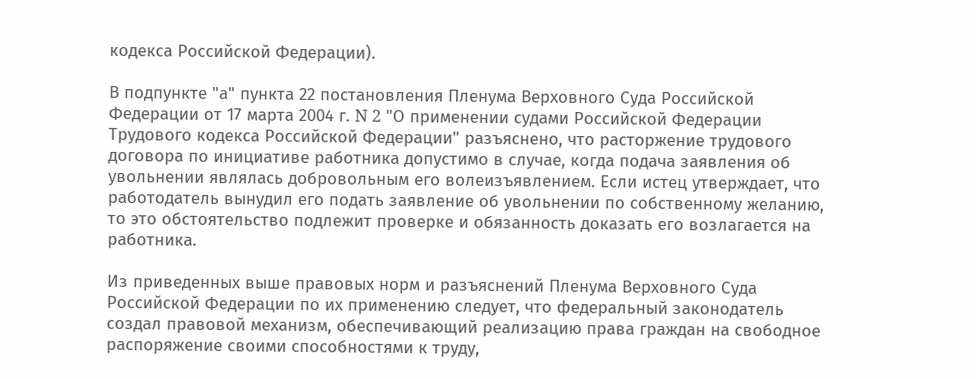кодекса Российской Федерации).

В подпункте "а" пункта 22 постановления Пленума Верховного Суда Российской Федерации от 17 марта 2004 г. N 2 "О применении судами Российской Федерации Трудового кодекса Российской Федерации" разъяснено, что расторжение трудового договора по инициативе работника допустимо в случае, когда подача заявления об увольнении являлась добровольным его волеизъявлением. Если истец утверждает, что работодатель вынудил его подать заявление об увольнении по собственному желанию, то это обстоятельство подлежит проверке и обязанность доказать его возлагается на работника.

Из приведенных выше правовых норм и разъяснений Пленума Верховного Суда Российской Федерации по их применению следует, что федеральный законодатель создал правовой механизм, обеспечивающий реализацию права граждан на свободное распоряжение своими способностями к труду,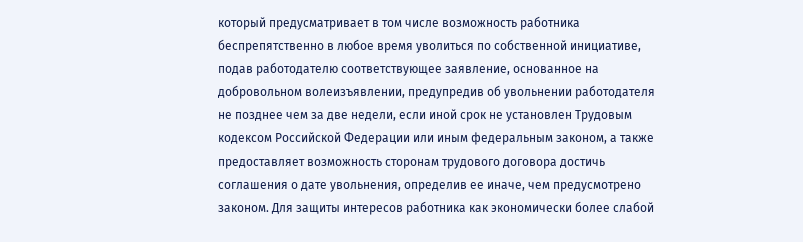который предусматривает в том числе возможность работника беспрепятственно в любое время уволиться по собственной инициативе, подав работодателю соответствующее заявление, основанное на добровольном волеизъявлении, предупредив об увольнении работодателя не позднее чем за две недели, если иной срок не установлен Трудовым кодексом Российской Федерации или иным федеральным законом, а также предоставляет возможность сторонам трудового договора достичь соглашения о дате увольнения, определив ее иначе, чем предусмотрено законом. Для защиты интересов работника как экономически более слабой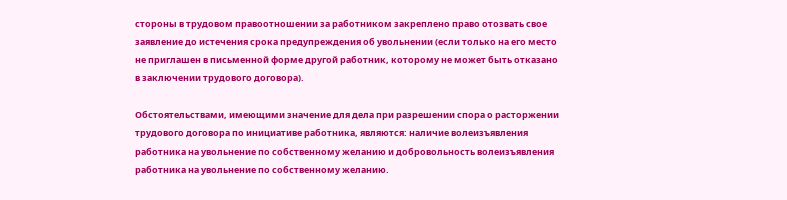стороны в трудовом правоотношении за работником закреплено право отозвать свое заявление до истечения срока предупреждения об увольнении (если только на его место не приглашен в письменной форме другой работник, которому не может быть отказано в заключении трудового договора).

Обстоятельствами, имеющими значение для дела при разрешении спора о расторжении трудового договора по инициативе работника, являются: наличие волеизъявления работника на увольнение по собственному желанию и добровольность волеизъявления работника на увольнение по собственному желанию.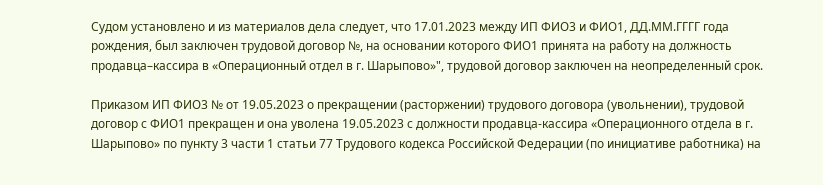Судом установлено и из материалов дела следует, что 17.01.2023 между ИП ФИО3 и ФИО1, ДД.ММ.ГГГГ года рождения, был заключен трудовой договор №, на основании которого ФИО1 принята на работу на должность продавца–кассира в «Операционный отдел в г. Шарыпово»", трудовой договор заключен на неопределенный срок.

Приказом ИП ФИО3 № от 19.05.2023 о прекращении (расторжении) трудового договора (увольнении), трудовой договор с ФИО1 прекращен и она уволена 19.05.2023 с должности продавца-кассира «Операционного отдела в г. Шарыпово» по пункту 3 части 1 статьи 77 Трудового кодекса Российской Федерации (по инициативе работника) на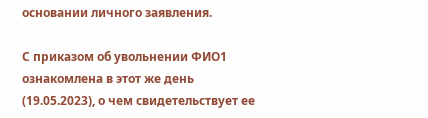основании личного заявления.

С приказом об увольнении ФИО1 ознакомлена в этот же день (19.05.2023), о чем свидетельствует ее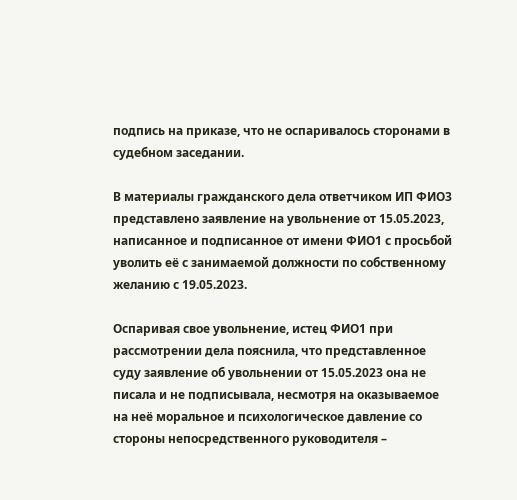подпись на приказе, что не оспаривалось сторонами в судебном заседании.

В материалы гражданского дела ответчиком ИП ФИО3 представлено заявление на увольнение от 15.05.2023, написанное и подписанное от имени ФИО1 с просьбой уволить её с занимаемой должности по собственному желанию с 19.05.2023.

Оспаривая свое увольнение, истец ФИО1 при рассмотрении дела пояснила, что представленное суду заявление об увольнении от 15.05.2023 она не писала и не подписывала, несмотря на оказываемое на неё моральное и психологическое давление со стороны непосредственного руководителя –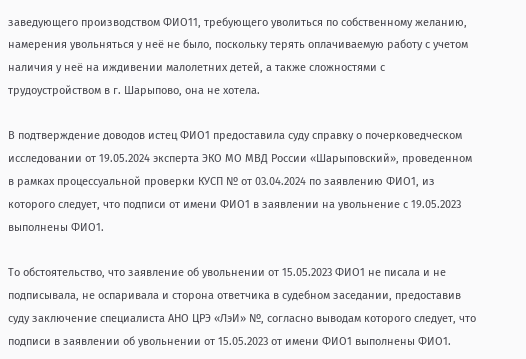заведующего производством ФИО11, требующего уволиться по собственному желанию, намерения увольняться у неё не было, поскольку терять оплачиваемую работу с учетом наличия у неё на иждивении малолетних детей, а также сложностями с трудоустройством в г. Шарыпово, она не хотела.

В подтверждение доводов истец ФИО1 предоставила суду справку о почерковедческом исследовании от 19.05.2024 эксперта ЭКО МО МВД России «Шарыповский», проведенном в рамках процессуальной проверки КУСП № от 03.04.2024 по заявлению ФИО1, из которого следует, что подписи от имени ФИО1 в заявлении на увольнение с 19.05.2023 выполнены ФИО1.

То обстоятельство, что заявление об увольнении от 15.05.2023 ФИО1 не писала и не подписывала, не оспаривала и сторона ответчика в судебном заседании, предоставив суду заключение специалиста АНО ЦРЭ «ЛэИ» №, согласно выводам которого следует, что подписи в заявлении об увольнении от 15.05.2023 от имени ФИО1 выполнены ФИО1.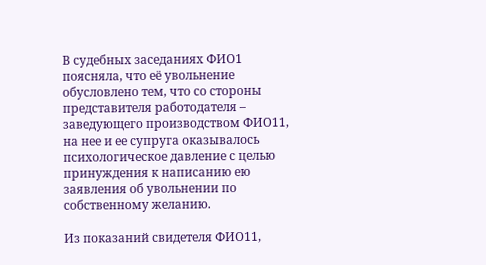В судебных заседаниях ФИО1 поясняла, что её увольнение обусловлено тем, что со стороны представителя работодателя – заведующего производством ФИО11, на нее и ее супруга оказывалось психологическое давление с целью принуждения к написанию ею заявления об увольнении по собственному желанию.

Из показаний свидетеля ФИО11,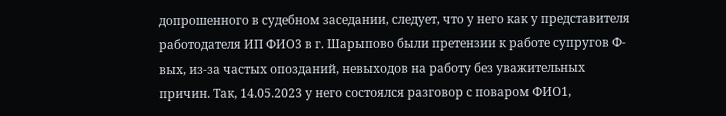допрошенного в судебном заседании, следует, что у него как у представителя работодателя ИП ФИО3 в г. Шарыпово были претензии к работе супругов Ф-вых, из-за частых опозданий, невыходов на работу без уважительных причин. Так, 14.05.2023 у него состоялся разговор с поваром ФИО1,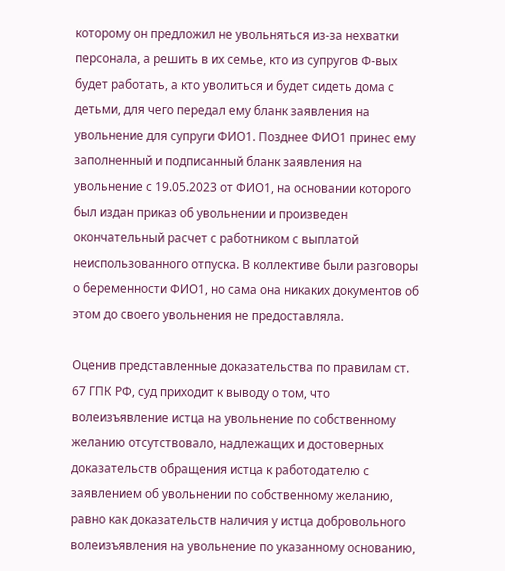которому он предложил не увольняться из-за нехватки персонала, а решить в их семье, кто из супругов Ф-вых будет работать, а кто уволиться и будет сидеть дома с детьми, для чего передал ему бланк заявления на увольнение для супруги ФИО1. Позднее ФИО1 принес ему заполненный и подписанный бланк заявления на увольнение с 19.05.2023 от ФИО1, на основании которого был издан приказ об увольнении и произведен окончательный расчет с работником с выплатой неиспользованного отпуска. В коллективе были разговоры о беременности ФИО1, но сама она никаких документов об этом до своего увольнения не предоставляла.

Оценив представленные доказательства по правилам ст. 67 ГПК РФ, суд приходит к выводу о том, что волеизъявление истца на увольнение по собственному желанию отсутствовало, надлежащих и достоверных доказательств обращения истца к работодателю с заявлением об увольнении по собственному желанию, равно как доказательств наличия у истца добровольного волеизъявления на увольнение по указанному основанию,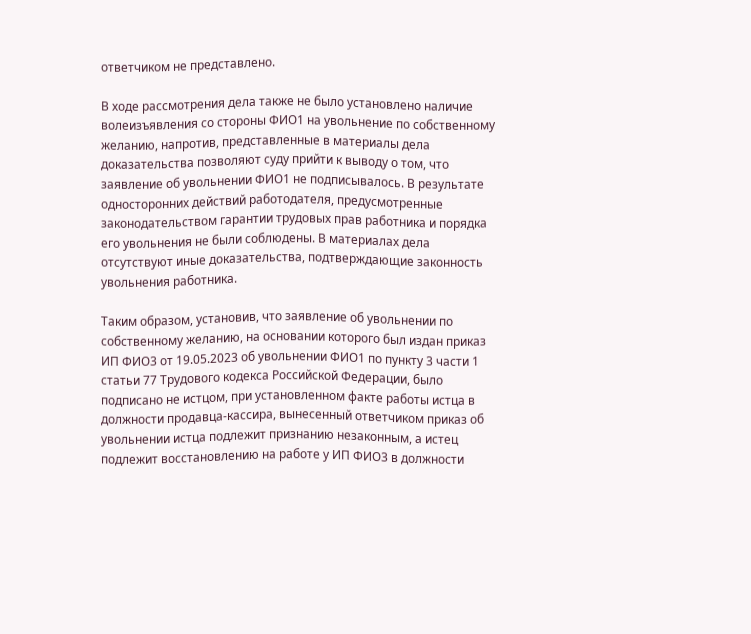ответчиком не представлено.

В ходе рассмотрения дела также не было установлено наличие волеизъявления со стороны ФИО1 на увольнение по собственному желанию, напротив, представленные в материалы дела доказательства позволяют суду прийти к выводу о том, что заявление об увольнении ФИО1 не подписывалось. В результате односторонних действий работодателя, предусмотренные законодательством гарантии трудовых прав работника и порядка его увольнения не были соблюдены. В материалах дела отсутствуют иные доказательства, подтверждающие законность увольнения работника.

Таким образом, установив, что заявление об увольнении по собственному желанию, на основании которого был издан приказ ИП ФИО3 от 19.05.2023 об увольнении ФИО1 по пункту 3 части 1 статьи 77 Трудового кодекса Российской Федерации, было подписано не истцом, при установленном факте работы истца в должности продавца-кассира, вынесенный ответчиком приказ об увольнении истца подлежит признанию незаконным, а истец подлежит восстановлению на работе у ИП ФИО3 в должности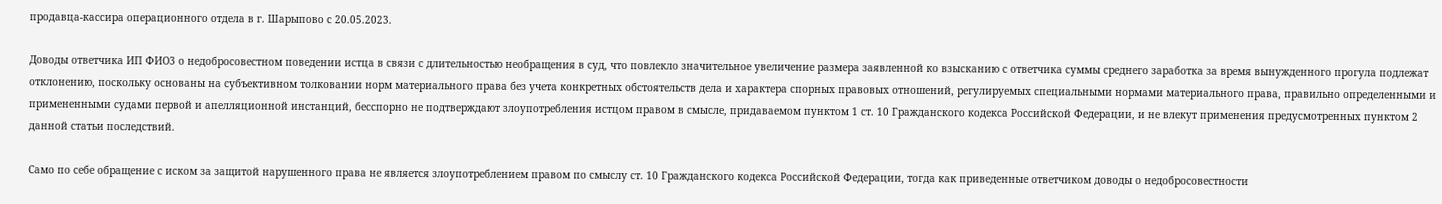продавца-кассира операционного отдела в г. Шарыпово с 20.05.2023.

Доводы ответчика ИП ФИО3 о недобросовестном поведении истца в связи с длительностью необращения в суд, что повлекло значительное увеличение размера заявленной ко взысканию с ответчика суммы среднего заработка за время вынужденного прогула подлежат отклонению, поскольку основаны на субъективном толковании норм материального права без учета конкретных обстоятельств дела и характера спорных правовых отношений, регулируемых специальными нормами материального права, правильно определенными и примененными судами первой и апелляционной инстанций, бесспорно не подтверждают злоупотребления истцом правом в смысле, придаваемом пунктом 1 ст. 10 Гражданского кодекса Российской Федерации, и не влекут применения предусмотренных пунктом 2 данной статьи последствий.

Само по себе обращение с иском за защитой нарушенного права не является злоупотреблением правом по смыслу ст. 10 Гражданского кодекса Российской Федерации, тогда как приведенные ответчиком доводы о недобросовестности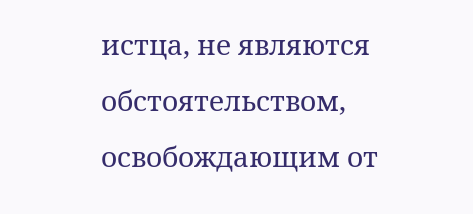истца, не являются обстоятельством, освобождающим от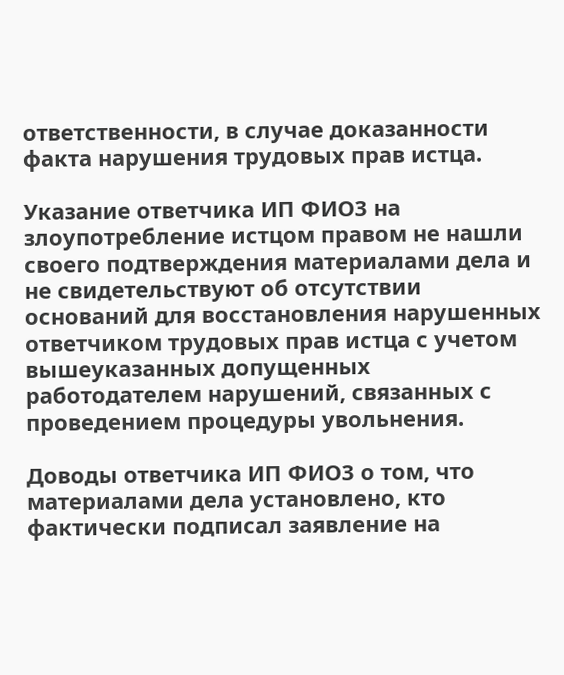ответственности, в случае доказанности факта нарушения трудовых прав истца.

Указание ответчика ИП ФИО3 на злоупотребление истцом правом не нашли своего подтверждения материалами дела и не свидетельствуют об отсутствии оснований для восстановления нарушенных ответчиком трудовых прав истца с учетом вышеуказанных допущенных работодателем нарушений, связанных с проведением процедуры увольнения.

Доводы ответчика ИП ФИО3 о том, что материалами дела установлено, кто фактически подписал заявление на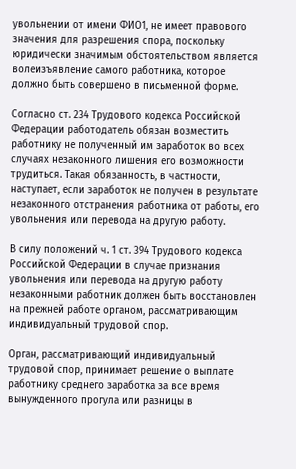увольнении от имени ФИО1, не имеет правового значения для разрешения спора, поскольку юридически значимым обстоятельством является волеизъявление самого работника, которое должно быть совершено в письменной форме.

Согласно ст. 234 Трудового кодекса Российской Федерации работодатель обязан возместить работнику не полученный им заработок во всех случаях незаконного лишения его возможности трудиться. Такая обязанность, в частности, наступает, если заработок не получен в результате незаконного отстранения работника от работы, его увольнения или перевода на другую работу.

В силу положений ч. 1 ст. 394 Трудового кодекса Российской Федерации в случае признания увольнения или перевода на другую работу незаконными работник должен быть восстановлен на прежней работе органом, рассматривающим индивидуальный трудовой спор.

Орган, рассматривающий индивидуальный трудовой спор, принимает решение о выплате работнику среднего заработка за все время вынужденного прогула или разницы в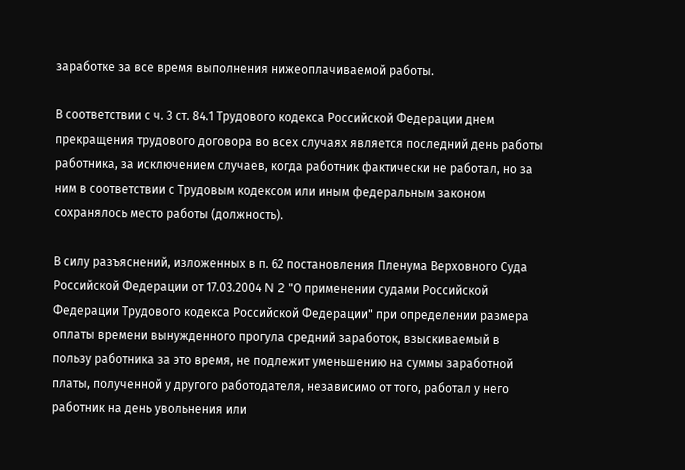заработке за все время выполнения нижеоплачиваемой работы.

В соответствии с ч. 3 ст. 84.1 Трудового кодекса Российской Федерации днем прекращения трудового договора во всех случаях является последний день работы работника, за исключением случаев, когда работник фактически не работал, но за ним в соответствии с Трудовым кодексом или иным федеральным законом сохранялось место работы (должность).

В силу разъяснений, изложенных в п. 62 постановления Пленума Верховного Суда Российской Федерации от 17.03.2004 N 2 "О применении судами Российской Федерации Трудового кодекса Российской Федерации" при определении размера оплаты времени вынужденного прогула средний заработок, взыскиваемый в пользу работника за это время, не подлежит уменьшению на суммы заработной платы, полученной у другого работодателя, независимо от того, работал у него работник на день увольнения или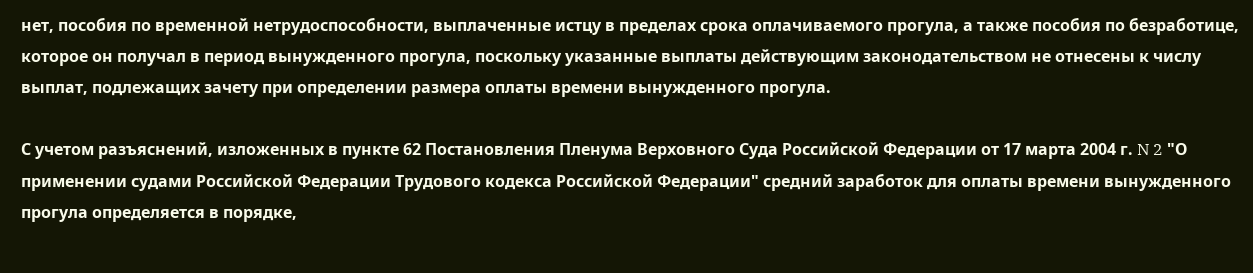нет, пособия по временной нетрудоспособности, выплаченные истцу в пределах срока оплачиваемого прогула, а также пособия по безработице, которое он получал в период вынужденного прогула, поскольку указанные выплаты действующим законодательством не отнесены к числу выплат, подлежащих зачету при определении размера оплаты времени вынужденного прогула.

С учетом разъяснений, изложенных в пункте 62 Постановления Пленума Верховного Суда Российской Федерации от 17 марта 2004 г. N 2 "О применении судами Российской Федерации Трудового кодекса Российской Федерации" средний заработок для оплаты времени вынужденного прогула определяется в порядке,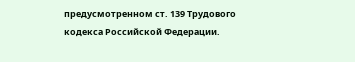предусмотренном ст. 139 Трудового кодекса Российской Федерации.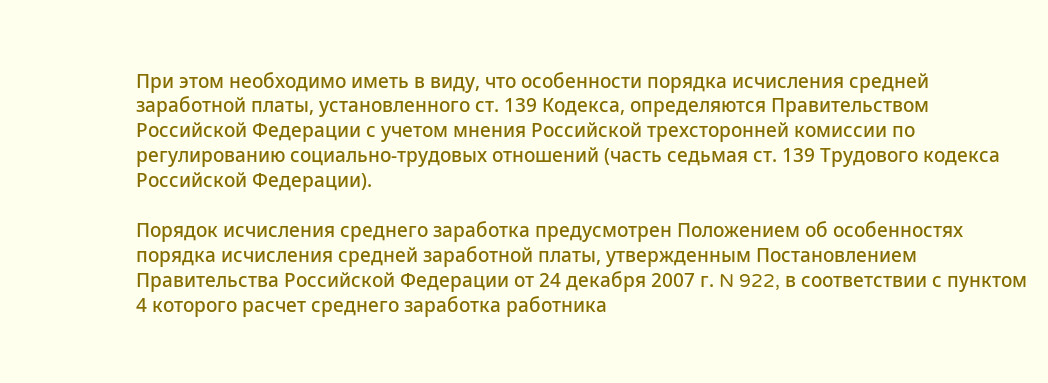При этом необходимо иметь в виду, что особенности порядка исчисления средней заработной платы, установленного ст. 139 Кодекса, определяются Правительством Российской Федерации с учетом мнения Российской трехсторонней комиссии по регулированию социально-трудовых отношений (часть седьмая ст. 139 Трудового кодекса Российской Федерации).

Порядок исчисления среднего заработка предусмотрен Положением об особенностях порядка исчисления средней заработной платы, утвержденным Постановлением Правительства Российской Федерации от 24 декабря 2007 г. N 922, в соответствии с пунктом 4 которого расчет среднего заработка работника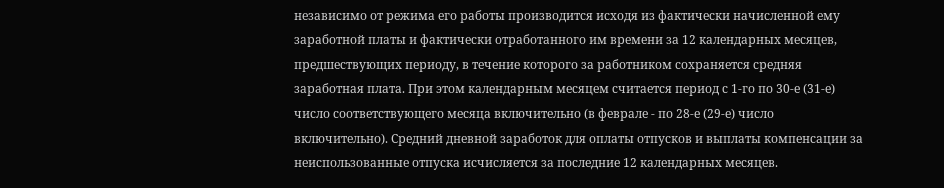независимо от режима его работы производится исходя из фактически начисленной ему заработной платы и фактически отработанного им времени за 12 календарных месяцев, предшествующих периоду, в течение которого за работником сохраняется средняя заработная плата. При этом календарным месяцем считается период с 1-го по 30-е (31-е) число соответствующего месяца включительно (в феврале - по 28-е (29-е) число включительно). Средний дневной заработок для оплаты отпусков и выплаты компенсации за неиспользованные отпуска исчисляется за последние 12 календарных месяцев.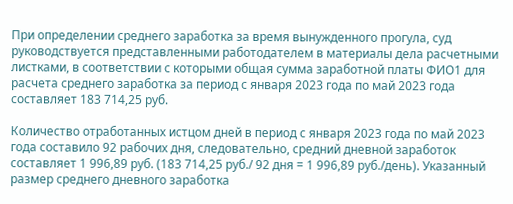При определении среднего заработка за время вынужденного прогула, суд руководствуется представленными работодателем в материалы дела расчетными листками, в соответствии с которыми общая сумма заработной платы ФИО1 для расчета среднего заработка за период с января 2023 года по май 2023 года составляет 183 714,25 руб.

Количество отработанных истцом дней в период с января 2023 года по май 2023 года составило 92 рабочих дня, следовательно, средний дневной заработок составляет 1 996,89 руб. (183 714,25 руб./ 92 дня = 1 996,89 руб./день). Указанный размер среднего дневного заработка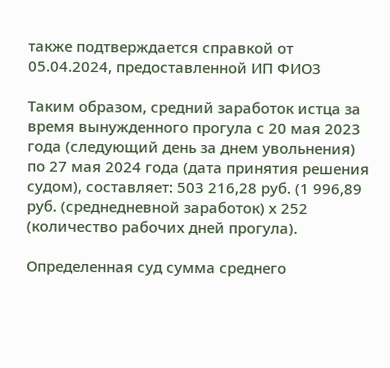также подтверждается справкой от 05.04.2024, предоставленной ИП ФИО3

Таким образом, средний заработок истца за время вынужденного прогула с 20 мая 2023 года (следующий день за днем увольнения) по 27 мая 2024 года (дата принятия решения судом), составляет: 503 216,28 руб. (1 996,89 руб. (среднедневной заработок) х 252 (количество рабочих дней прогула).

Определенная суд сумма среднего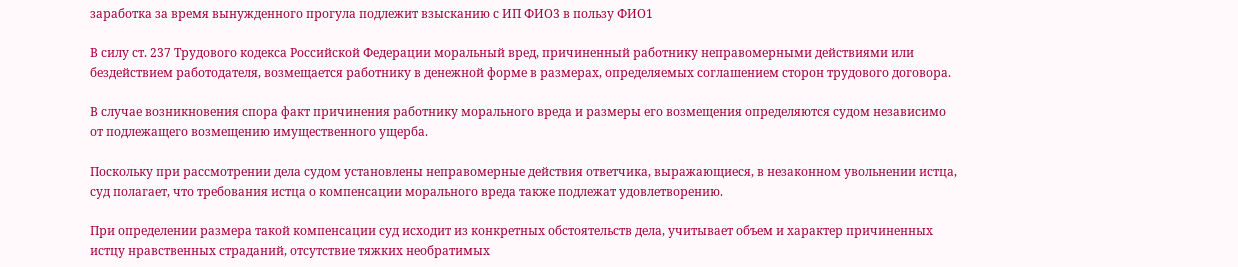заработка за время вынужденного прогула подлежит взысканию с ИП ФИО3 в пользу ФИО1

В силу ст. 237 Трудового кодекса Российской Федерации моральный вред, причиненный работнику неправомерными действиями или бездействием работодателя, возмещается работнику в денежной форме в размерах, определяемых соглашением сторон трудового договора.

В случае возникновения спора факт причинения работнику морального вреда и размеры его возмещения определяются судом независимо от подлежащего возмещению имущественного ущерба.

Поскольку при рассмотрении дела судом установлены неправомерные действия ответчика, выражающиеся, в незаконном увольнении истца, суд полагает, что требования истца о компенсации морального вреда также подлежат удовлетворению.

При определении размера такой компенсации суд исходит из конкретных обстоятельств дела, учитывает объем и характер причиненных истцу нравственных страданий, отсутствие тяжких необратимых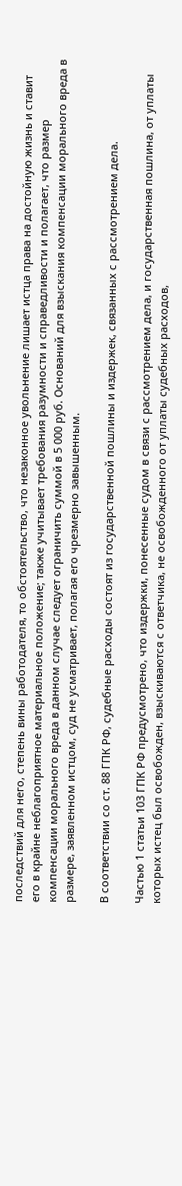последствий для него, степень вины работодателя, то обстоятельство, что незаконное увольнение лишает истца права на достойную жизнь и ставит его в крайне неблагоприятное материальное положение; также учитывает требования разумности и справедливости и полагает, что размер компенсации морального вреда в данном случае следует ограничить суммой в 5 000 руб. Оснований для взыскания компенсации морального вреда в размере, заявленном истцом, суд не усматривает, полагая его чрезмерно завышенным.

В соответствии со ст. 88 ГПК РФ, судебные расходы состоят из государственной пошлины и издержек, связанных с рассмотрением дела.

Частью 1 статьи 103 ГПК РФ предусмотрено, что издержки, понесенные судом в связи с рассмотрением дела, и государственная пошлина, от уплаты которых истец был освобожден, взыскиваются с ответчика, не освобожденного от уплаты судебных расходов,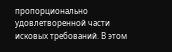пропорционально удовлетворенной части исковых требований. В этом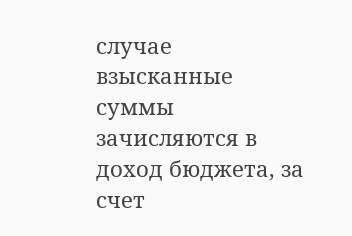случае взысканные суммы зачисляются в доход бюджета, за счет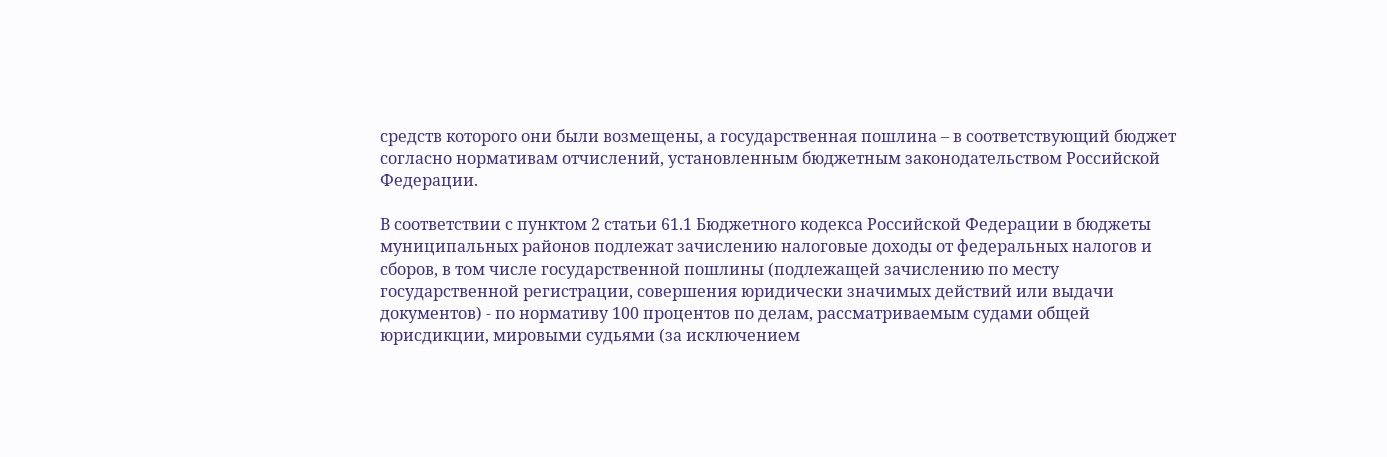средств которого они были возмещены, а государственная пошлина – в соответствующий бюджет согласно нормативам отчислений, установленным бюджетным законодательством Российской Федерации.

В соответствии с пунктом 2 статьи 61.1 Бюджетного кодекса Российской Федерации в бюджеты муниципальных районов подлежат зачислению налоговые доходы от федеральных налогов и сборов, в том числе государственной пошлины (подлежащей зачислению по месту государственной регистрации, совершения юридически значимых действий или выдачи документов) - по нормативу 100 процентов по делам, рассматриваемым судами общей юрисдикции, мировыми судьями (за исключением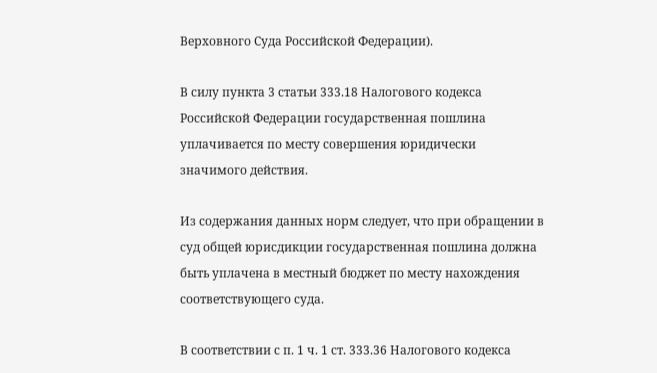Верховного Суда Российской Федерации).

В силу пункта 3 статьи 333.18 Налогового кодекса Российской Федерации государственная пошлина уплачивается по месту совершения юридически значимого действия.

Из содержания данных норм следует, что при обращении в суд общей юрисдикции государственная пошлина должна быть уплачена в местный бюджет по месту нахождения соответствующего суда.

В соответствии с п. 1 ч. 1 ст. 333.36 Налогового кодекса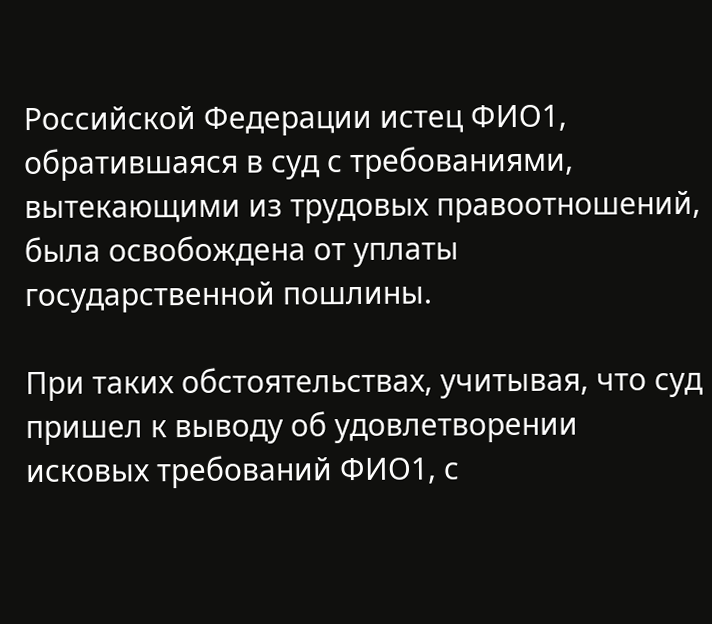Российской Федерации истец ФИО1, обратившаяся в суд с требованиями, вытекающими из трудовых правоотношений, была освобождена от уплаты государственной пошлины.

При таких обстоятельствах, учитывая, что суд пришел к выводу об удовлетворении исковых требований ФИО1, с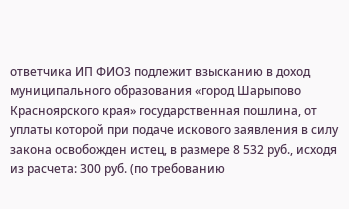ответчика ИП ФИО3 подлежит взысканию в доход муниципального образования «город Шарыпово Красноярского края» государственная пошлина, от уплаты которой при подаче искового заявления в силу закона освобожден истец, в размере 8 532 руб., исходя из расчета: 300 руб. (по требованию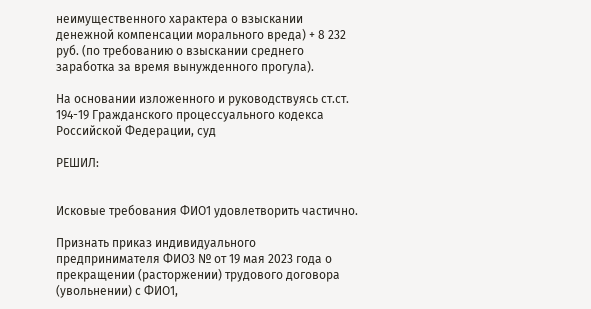неимущественного характера о взыскании денежной компенсации морального вреда) + 8 232 руб. (по требованию о взыскании среднего заработка за время вынужденного прогула).

На основании изложенного и руководствуясь ст.ст. 194-19 Гражданского процессуального кодекса Российской Федерации, суд

РЕШИЛ:


Исковые требования ФИО1 удовлетворить частично.

Признать приказ индивидуального предпринимателя ФИО3 № от 19 мая 2023 года о прекращении (расторжении) трудового договора (увольнении) с ФИО1,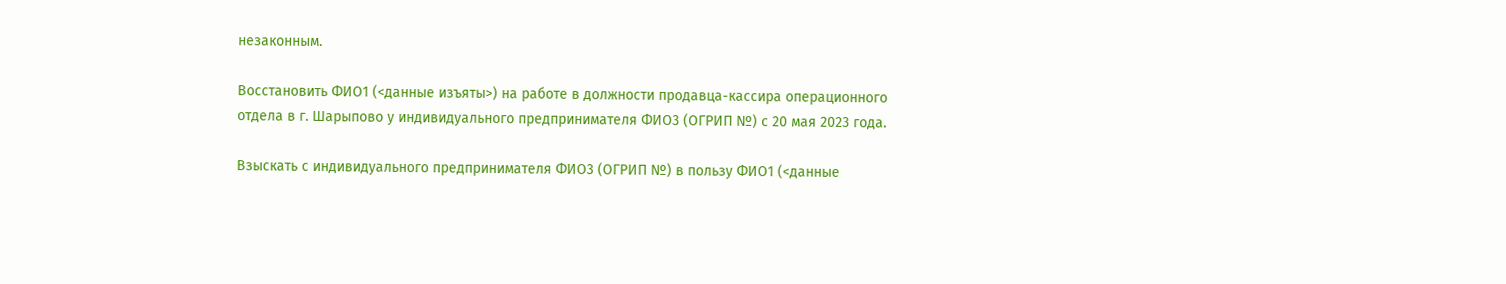незаконным.

Восстановить ФИО1 (<данные изъяты>) на работе в должности продавца-кассира операционного отдела в г. Шарыпово у индивидуального предпринимателя ФИО3 (ОГРИП №) с 20 мая 2023 года.

Взыскать с индивидуального предпринимателя ФИО3 (ОГРИП №) в пользу ФИО1 (<данные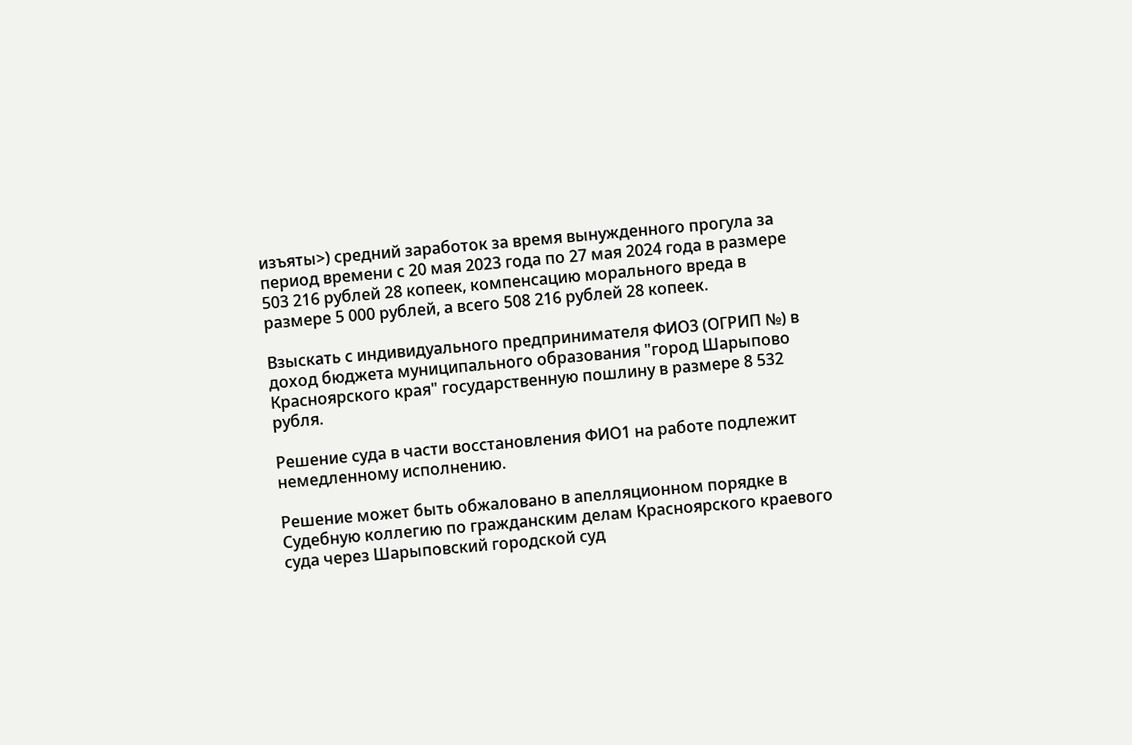изъяты>) средний заработок за время вынужденного прогула за период времени с 20 мая 2023 года по 27 мая 2024 года в размере 503 216 рублей 28 копеек, компенсацию морального вреда в размере 5 000 рублей, а всего 508 216 рублей 28 копеек.

Взыскать с индивидуального предпринимателя ФИО3 (ОГРИП №) в доход бюджета муниципального образования "город Шарыпово Красноярского края" государственную пошлину в размере 8 532 рубля.

Решение суда в части восстановления ФИО1 на работе подлежит немедленному исполнению.

Решение может быть обжаловано в апелляционном порядке в Судебную коллегию по гражданским делам Красноярского краевого суда через Шарыповский городской суд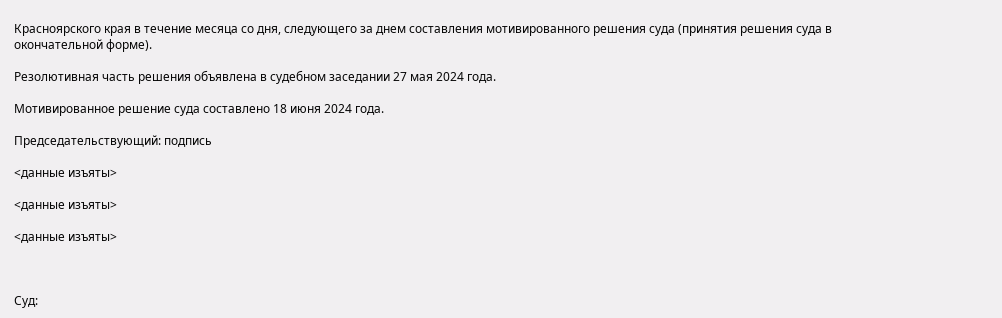Красноярского края в течение месяца со дня, следующего за днем составления мотивированного решения суда (принятия решения суда в окончательной форме).

Резолютивная часть решения объявлена в судебном заседании 27 мая 2024 года.

Мотивированное решение суда составлено 18 июня 2024 года.

Председательствующий: подпись

<данные изъяты>

<данные изъяты>

<данные изъяты>



Суд: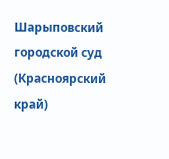Шарыповский городской суд (Красноярский край)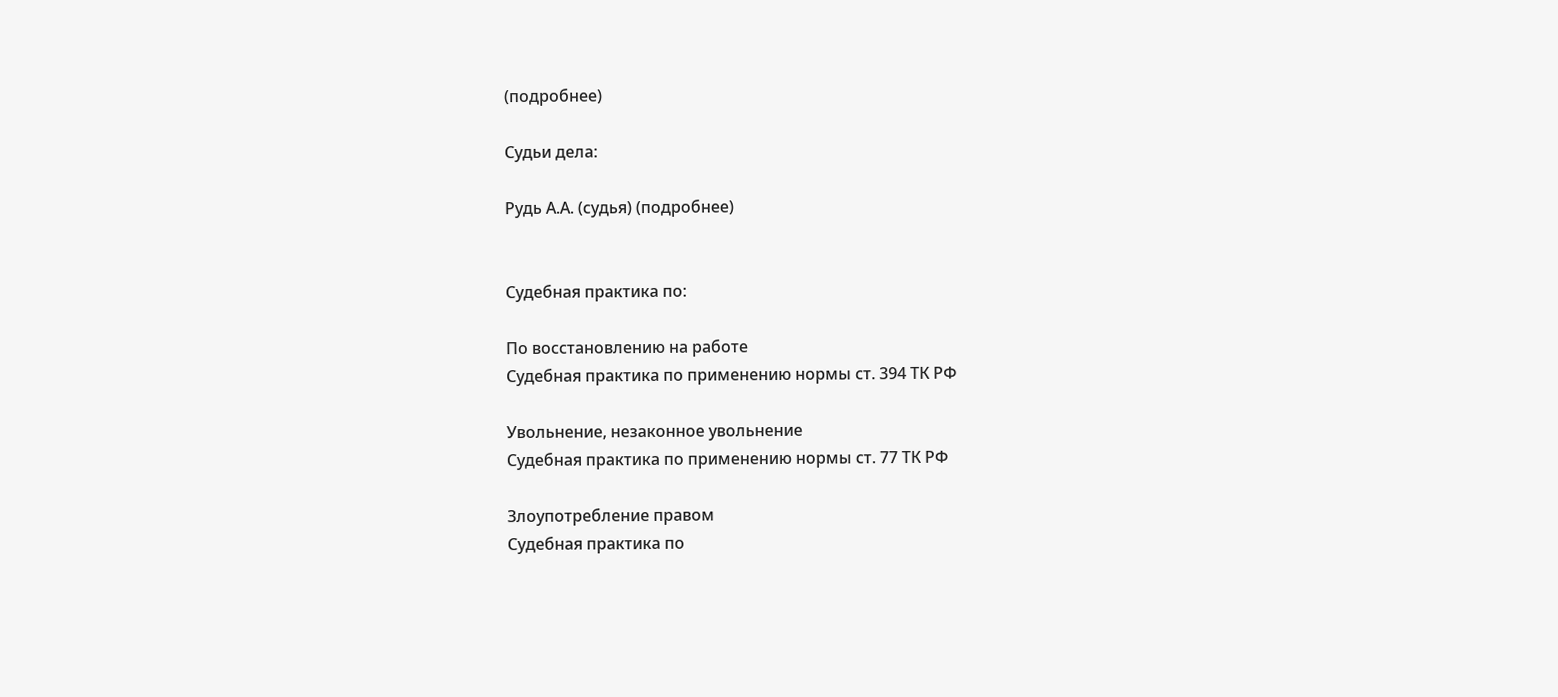(подробнее)

Судьи дела:

Рудь А.А. (судья) (подробнее)


Судебная практика по:

По восстановлению на работе
Судебная практика по применению нормы ст. 394 ТК РФ

Увольнение, незаконное увольнение
Судебная практика по применению нормы ст. 77 ТК РФ

Злоупотребление правом
Судебная практика по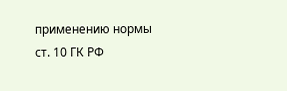применению нормы ст. 10 ГК РФ